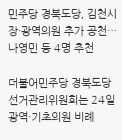민주당 경북도당, 김천시장·광역의원 추가 공천…나영민 등 4명 추천

더불어민주당 경북도당 선거관리위원회는 24일 광역·기초의원 비례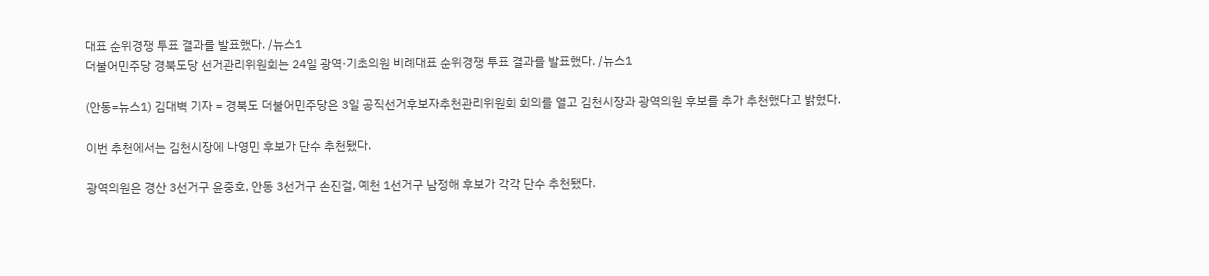대표 순위경쟁 투표 결과를 발표했다. /뉴스1
더불어민주당 경북도당 선거관리위원회는 24일 광역·기초의원 비례대표 순위경쟁 투표 결과를 발표했다. /뉴스1

(안동=뉴스1) 김대벽 기자 = 경북도 더불어민주당은 3일 공직선거후보자추천관리위원회 회의를 열고 김천시장과 광역의원 후보를 추가 추천했다고 밝혔다.

이번 추천에서는 김천시장에 나영민 후보가 단수 추천됐다.

광역의원은 경산 3선거구 윤중호, 안동 3선거구 손진걸, 예천 1선거구 남정해 후보가 각각 단수 추천됐다.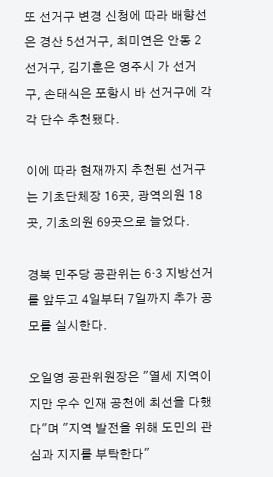또 선거구 변경 신청에 따라 배향선은 경산 5선거구, 최미연은 안동 2선거구, 김기훈은 영주시 가 선거구, 손태식은 포항시 바 선거구에 각각 단수 추천됐다.

이에 따라 현재까지 추천된 선거구는 기초단체장 16곳, 광역의원 18곳, 기초의원 69곳으로 늘었다.

경북 민주당 공관위는 6·3 지방선거를 앞두고 4일부터 7일까지 추가 공모를 실시한다.

오일영 공관위원장은 "열세 지역이지만 우수 인재 공천에 최선을 다했다"며 "지역 발전을 위해 도민의 관심과 지지를 부탁한다"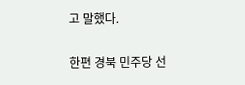고 말했다.

한편 경북 민주당 선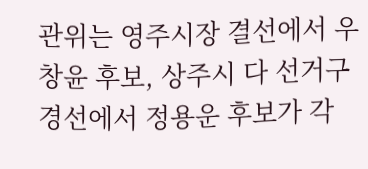관위는 영주시장 결선에서 우창윤 후보, 상주시 다 선거구 경선에서 정용운 후보가 각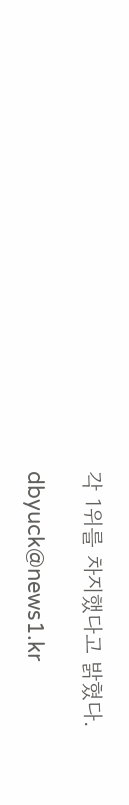각 1위를 차지했다고 밝혔다.

dbyuck@news1.kr